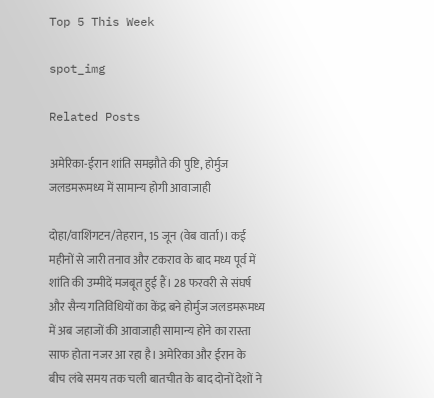Top 5 This Week

spot_img

Related Posts

अमेरिका-ईरान शांति समझौते की पुष्टि, होर्मुज जलडमरूमध्य में सामान्य होगी आवाजाही

दोहा/वाशिंगटन/तेहरान, 15 जून (वेब वार्ता)। कई महीनों से जारी तनाव और टकराव के बाद मध्य पूर्व में शांति की उम्मीदें मजबूत हुई हैं। 28 फरवरी से संघर्ष और सैन्य गतिविधियों का केंद्र बने होर्मुज जलडमरूमध्य में अब जहाजों की आवाजाही सामान्य होने का रास्ता साफ होता नजर आ रहा है। अमेरिका और ईरान के बीच लंबे समय तक चली बातचीत के बाद दोनों देशों ने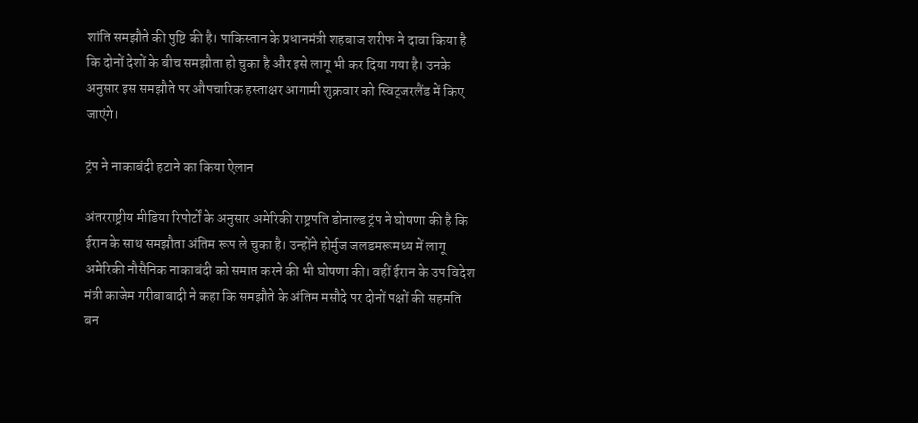शांति समझौते की पुष्टि की है। पाकिस्तान के प्रधानमंत्री शहबाज शरीफ ने दावा किया है कि दोनों देशों के बीच समझौता हो चुका है और इसे लागू भी कर दिया गया है। उनके अनुसार इस समझौते पर औपचारिक हस्ताक्षर आगामी शुक्रवार को स्विट्जरलैंड में किए जाएंगे।

ट्रंप ने नाकाबंदी हटाने का किया ऐलान

अंतरराष्ट्रीय मीडिया रिपोर्टों के अनुसार अमेरिकी राष्ट्रपति डोनाल्ड ट्रंप ने घोषणा की है कि ईरान के साथ समझौता अंतिम रूप ले चुका है। उन्होंने होर्मुज जलडमरूमध्य में लागू अमेरिकी नौसैनिक नाकाबंदी को समाप्त करने की भी घोषणा की। वहीं ईरान के उप विदेश मंत्री काजेम गरीबाबादी ने कहा कि समझौते के अंतिम मसौदे पर दोनों पक्षों की सहमति बन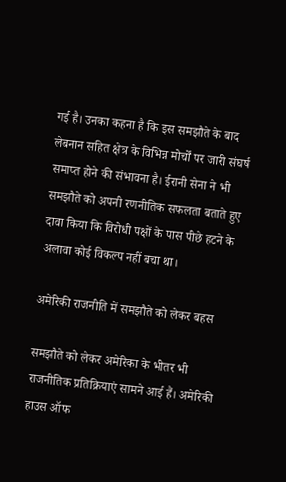गई है। उनका कहना है कि इस समझौते के बाद लेबनान सहित क्षेत्र के विभिन्न मोर्चों पर जारी संघर्ष समाप्त होने की संभावना है। ईरानी सेना ने भी समझौते को अपनी रणनीतिक सफलता बताते हुए दावा किया कि विरोधी पक्षों के पास पीछे हटने के अलावा कोई विकल्प नहीं बचा था।

अमेरिकी राजनीति में समझौते को लेकर बहस

समझौते को लेकर अमेरिका के भीतर भी राजनीतिक प्रतिक्रियाएं सामने आई हैं। अमेरिकी हाउस ऑफ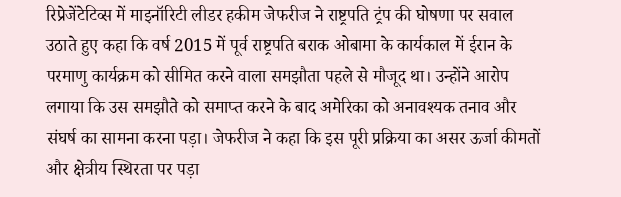रिप्रेजेंटेटिव्स में माइनॉरिटी लीडर हकीम जेफरीज ने राष्ट्रपति ट्रंप की घोषणा पर सवाल उठाते हुए कहा कि वर्ष 2015 में पूर्व राष्ट्रपति बराक ओबामा के कार्यकाल में ईरान के परमाणु कार्यक्रम को सीमित करने वाला समझौता पहले से मौजूद था। उन्होंने आरोप लगाया कि उस समझौते को समाप्त करने के बाद अमेरिका को अनावश्यक तनाव और संघर्ष का सामना करना पड़ा। जेफरीज ने कहा कि इस पूरी प्रक्रिया का असर ऊर्जा कीमतों और क्षेत्रीय स्थिरता पर पड़ा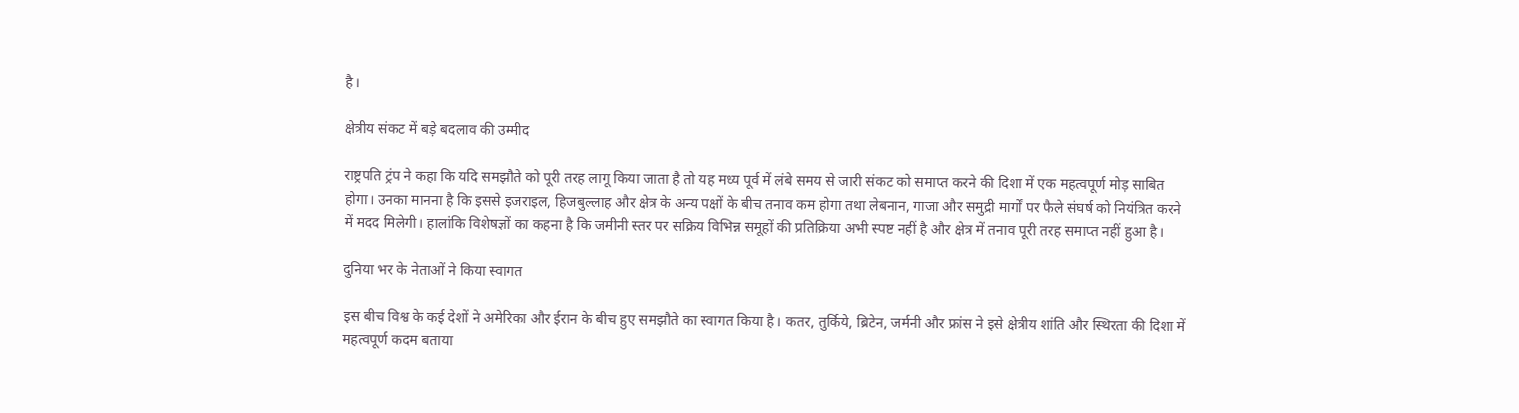है।

क्षेत्रीय संकट में बड़े बदलाव की उम्मीद

राष्ट्रपति ट्रंप ने कहा कि यदि समझौते को पूरी तरह लागू किया जाता है तो यह मध्य पूर्व में लंबे समय से जारी संकट को समाप्त करने की दिशा में एक महत्वपूर्ण मोड़ साबित होगा। उनका मानना है कि इससे इजराइल, हिजबुल्लाह और क्षेत्र के अन्य पक्षों के बीच तनाव कम होगा तथा लेबनान, गाजा और समुद्री मार्गों पर फैले संघर्ष को नियंत्रित करने में मदद मिलेगी। हालांकि विशेषज्ञों का कहना है कि जमीनी स्तर पर सक्रिय विभिन्न समूहों की प्रतिक्रिया अभी स्पष्ट नहीं है और क्षेत्र में तनाव पूरी तरह समाप्त नहीं हुआ है।

दुनिया भर के नेताओं ने किया स्वागत

इस बीच विश्व के कई देशों ने अमेरिका और ईरान के बीच हुए समझौते का स्वागत किया है। कतर, तुर्किये, ब्रिटेन, जर्मनी और फ्रांस ने इसे क्षेत्रीय शांति और स्थिरता की दिशा में महत्वपूर्ण कदम बताया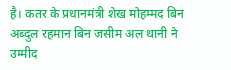है। कतर के प्रधानमंत्री शेख मोहम्मद बिन अब्दुल रहमान बिन जसीम अल थानी ने उम्मीद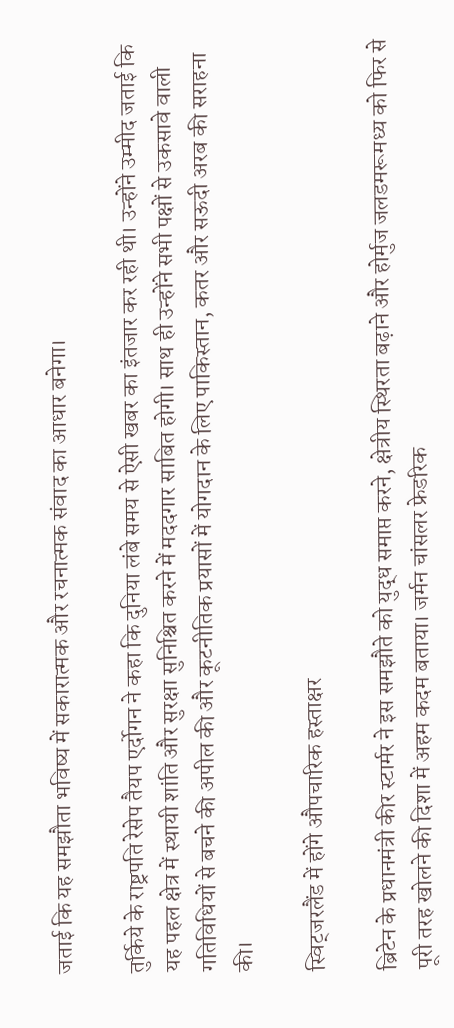जताई कि यह समझौता भविष्य में सकारात्मक और रचनात्मक संवाद का आधार बनेगा।

तुर्किये के राष्ट्रपति रेसेप तैयप एर्दोगन ने कहा कि दुनिया लंबे समय से ऐसी खबर का इंतजार कर रही थी। उन्होंने उम्मीद जताई कि यह पहल क्षेत्र में स्थायी शांति और सुरक्षा सुनिश्चित करने में मददगार साबित होगी। साथ ही उन्होंने सभी पक्षों से उकसावे वाली गतिविधियों से बचने की अपील की और कूटनीतिक प्रयासों में योगदान के लिए पाकिस्तान, कतर और सऊदी अरब की सराहना की।

स्विट्जरलैंड में होंगे औपचारिक हस्ताक्षर

ब्रिटेन के प्रधानमंत्री कीर स्टार्मर ने इस समझौते को युद्ध समाप्त करने, क्षेत्रीय स्थिरता बढ़ाने और होर्मुज जलडमरूमध्य को फिर से पूरी तरह खोलने की दिशा में अहम कदम बताया। जर्मन चांसलर फ्रेडरिक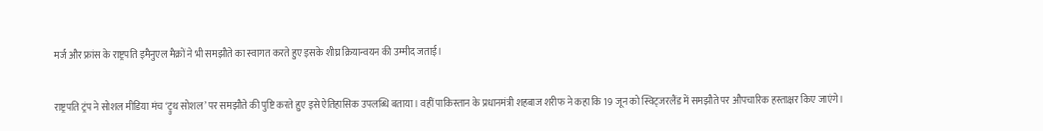मर्ज और फ्रांस के राष्ट्रपति इमैनुएल मैक्रों ने भी समझौते का स्वागत करते हुए इसके शीघ्र क्रियान्वयन की उम्मीद जताई।

राष्ट्रपति ट्रंप ने सोशल मीडिया मंच ‘ट्रुथ सोशल’ पर समझौते की पुष्टि करते हुए इसे ऐतिहासिक उपलब्धि बताया। वहीं पाकिस्तान के प्रधानमंत्री शहबाज शरीफ ने कहा कि 19 जून को स्विट्जरलैंड में समझौते पर औपचारिक हस्ताक्षर किए जाएंगे।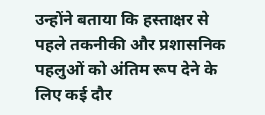उन्होंने बताया कि हस्ताक्षर से पहले तकनीकी और प्रशासनिक पहलुओं को अंतिम रूप देने के लिए कई दौर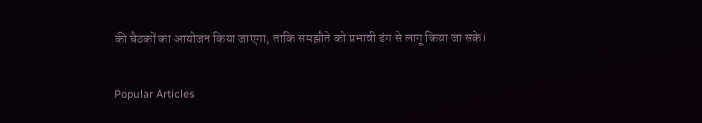की बैठकों का आयोजन किया जाएगा, ताकि समझौते को प्रभावी ढंग से लागू किया जा सके।

Popular Articles